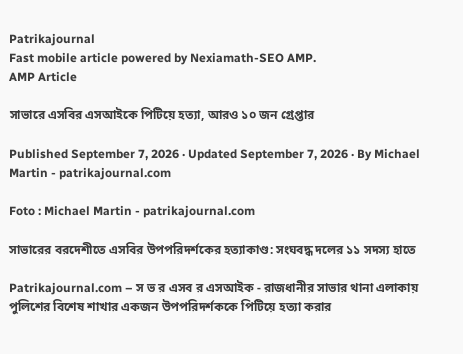Patrikajournal
Fast mobile article powered by Nexiamath-SEO AMP.
AMP Article

সাভারে এসবির এসআইকে পিটিয়ে হত্যা, আরও ১০ জন গ্রেপ্তার

Published September 7, 2026 · Updated September 7, 2026 · By Michael Martin - patrikajournal.com

Foto : Michael Martin - patrikajournal.com

সাভারের বরদেশীতে এসবির উপপরিদর্শকের হত্যাকাণ্ড: সংঘবদ্ধ দলের ১১ সদস্য হাতে

Patrikajournal.com – স ভ র এসব র এসআইক - রাজধানীর সাভার থানা এলাকায় পুলিশের বিশেষ শাখার একজন উপপরিদর্শককে পিটিয়ে হত্যা করার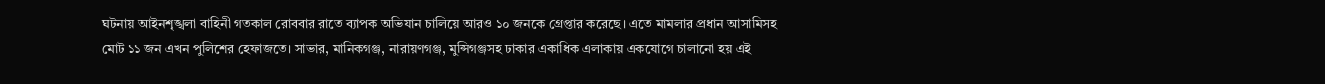ঘটনায় আইনশৃঙ্খলা বাহিনী গতকাল রোববার রাতে ব্যাপক অভিযান চালিয়ে আরও ১০ জনকে গ্রেপ্তার করেছে। এতে মামলার প্রধান আসামিসহ মোট ১১ জন এখন পুলিশের হেফাজতে। সাভার, মানিকগঞ্জ, নারায়ণগঞ্জ, মুন্সিগঞ্জসহ ঢাকার একাধিক এলাকায় একযোগে চালানো হয় এই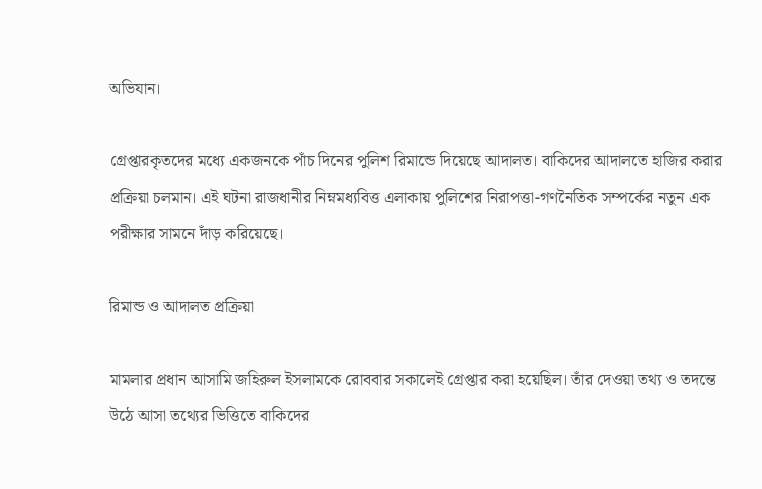অভিযান।

গ্রেপ্তারকৃতদের মধ্যে একজনকে পাঁচ দিনের পুলিশ রিমান্ডে দিয়েছে আদালত। বাকিদের আদালতে হাজির করার প্রক্রিয়া চলমান। এই ঘটনা রাজধানীর নিম্নমধ্যবিত্ত এলাকায় পুলিশের নিরাপত্তা-গণনৈতিক সম্পর্কের নতুন এক পরীক্ষার সামনে দাঁড় করিয়েছে।

রিমান্ড ও আদালত প্রক্রিয়া

মামলার প্রধান আসামি জহিরুল ইসলামকে রোববার সকালেই গ্রেপ্তার করা হয়েছিল। তাঁর দেওয়া তথ্য ও তদন্তে উঠে আসা তথ্যের ভিত্তিতে বাকিদের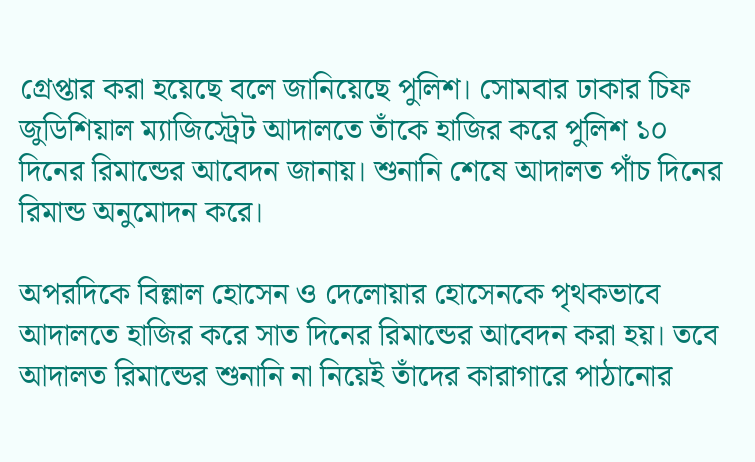গ্রেপ্তার করা হয়েছে বলে জানিয়েছে পুলিশ। সোমবার ঢাকার চিফ জুডিশিয়াল ম্যাজিস্ট্রেট আদালতে তাঁকে হাজির করে পুলিশ ১০ দিনের রিমান্ডের আবেদন জানায়। শুনানি শেষে আদালত পাঁচ দিনের রিমান্ড অনুমোদন করে।

অপরদিকে বিল্লাল হোসেন ও দেলোয়ার হোসেনকে পৃথকভাবে আদালতে হাজির করে সাত দিনের রিমান্ডের আবেদন করা হয়। তবে আদালত রিমান্ডের শুনানি না নিয়েই তাঁদের কারাগারে পাঠানোর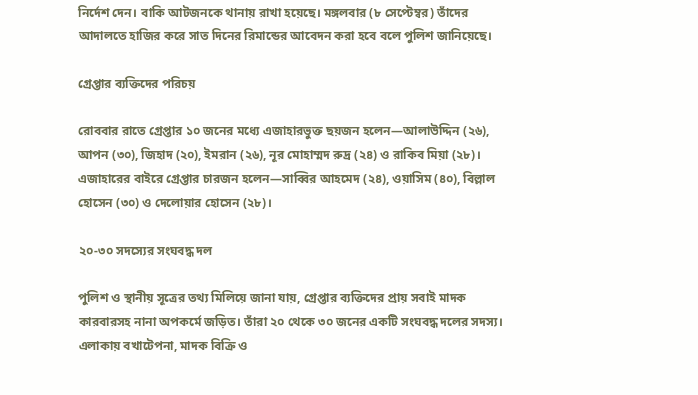নির্দেশ দেন। বাকি আটজনকে থানায় রাখা হয়েছে। মঙ্গলবার (৮ সেপ্টেম্বর) তাঁদের আদালতে হাজির করে সাত দিনের রিমান্ডের আবেদন করা হবে বলে পুলিশ জানিয়েছে।

গ্রেপ্তার ব্যক্তিদের পরিচয়

রোববার রাতে গ্রেপ্তার ১০ জনের মধ্যে এজাহারভুক্ত ছয়জন হলেন—আলাউদ্দিন (২৬), আপন (৩০), জিহাদ (২০), ইমরান (২৬), নূর মোহাম্মদ রুদ্র (২৪) ও রাকিব মিয়া (২৮)। এজাহারের বাইরে গ্রেপ্তার চারজন হলেন—সাব্বির আহমেদ (২৪), ওয়াসিম (৪০), বিল্লাল হোসেন (৩০) ও দেলোয়ার হোসেন (২৮)।

২০-৩০ সদস্যের সংঘবদ্ধ দল

পুলিশ ও স্থানীয় সূত্রের তথ্য মিলিয়ে জানা যায়, গ্রেপ্তার ব্যক্তিদের প্রায় সবাই মাদক কারবারসহ নানা অপকর্মে জড়িত। তাঁরা ২০ থেকে ৩০ জনের একটি সংঘবদ্ধ দলের সদস্য। এলাকায় বখাটেপনা, মাদক বিক্রি ও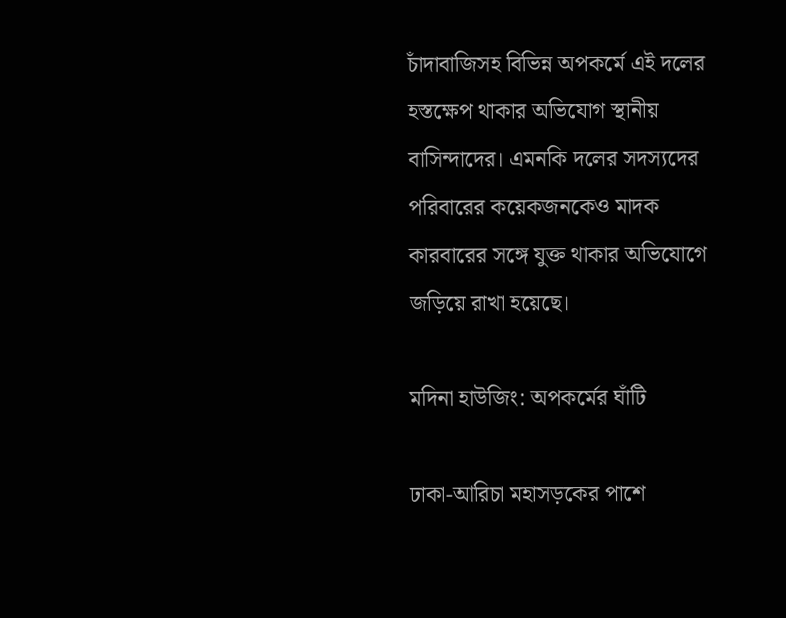চাঁদাবাজিসহ বিভিন্ন অপকর্মে এই দলের হস্তক্ষেপ থাকার অভিযোগ স্থানীয় বাসিন্দাদের। এমনকি দলের সদস্যদের পরিবারের কয়েকজনকেও মাদক কারবারের সঙ্গে যুক্ত থাকার অভিযোগে জড়িয়ে রাখা হয়েছে।

মদিনা হাউজিং: অপকর্মের ঘাঁটি

ঢাকা-আরিচা মহাসড়কের পাশে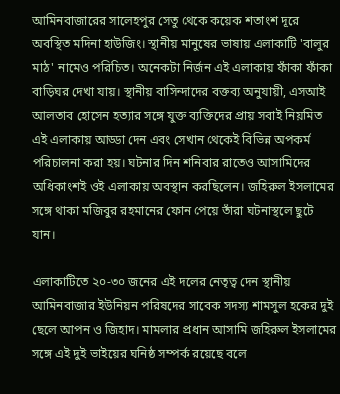আমিনবাজারের সালেহপুর সেতু থেকে কয়েক শতাংশ দূরে অবস্থিত মদিনা হাউজিং। স্থানীয় মানুষের ভাষায় এলাকাটি 'বালুর মাঠ' নামেও পরিচিত। অনেকটা নির্জন এই এলাকায় ফাঁকা ফাঁকা বাড়িঘর দেখা যায়। স্থানীয় বাসিন্দাদের বক্তব্য অনুযায়ী, এসআই আলতাব হোসেন হত্যার সঙ্গে যুক্ত ব্যক্তিদের প্রায় সবাই নিয়মিত এই এলাকায় আড্ডা দেন এবং সেখান থেকেই বিভিন্ন অপকর্ম পরিচালনা করা হয়। ঘটনার দিন শনিবার রাতেও আসামিদের অধিকাংশই ওই এলাকায় অবস্থান করছিলেন। জহিরুল ইসলামের সঙ্গে থাকা মজিবুর রহমানের ফোন পেয়ে তাঁরা ঘটনাস্থলে ছুটে যান।

এলাকাটিতে ২০-৩০ জনের এই দলের নেতৃত্ব দেন স্থানীয় আমিনবাজার ইউনিয়ন পরিষদের সাবেক সদস্য শামসুল হকের দুই ছেলে আপন ও জিহাদ। মামলার প্রধান আসামি জহিরুল ইসলামের সঙ্গে এই দুই ভাইয়ের ঘনিষ্ঠ সম্পর্ক রয়েছে বলে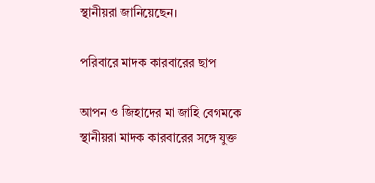স্থানীয়রা জানিয়েছেন।

পরিবারে মাদক কারবারের ছাপ

আপন ও জিহাদের মা জাহি বেগমকে স্থানীয়রা মাদক কারবারের সঙ্গে যুক্ত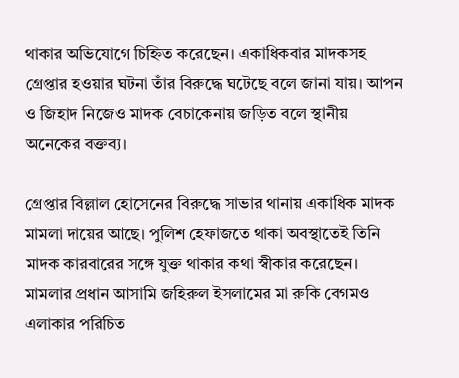থাকার অভিযোগে চিহ্নিত করেছেন। একাধিকবার মাদকসহ গ্রেপ্তার হওয়ার ঘটনা তাঁর বিরুদ্ধে ঘটেছে বলে জানা যায়। আপন ও জিহাদ নিজেও মাদক বেচাকেনায় জড়িত বলে স্থানীয় অনেকের বক্তব্য।

গ্রেপ্তার বিল্লাল হোসেনের বিরুদ্ধে সাভার থানায় একাধিক মাদক মামলা দায়ের আছে। পুলিশ হেফাজতে থাকা অবস্থাতেই তিনি মাদক কারবারের সঙ্গে যুক্ত থাকার কথা স্বীকার করেছেন। মামলার প্রধান আসামি জহিরুল ইসলামের মা রুকি বেগমও এলাকার পরিচিত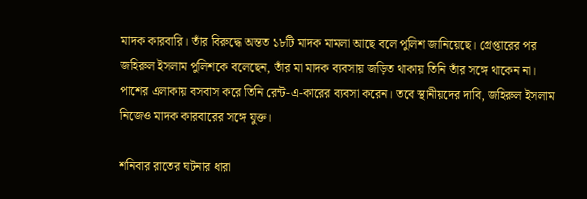মাদক কারবারি। তাঁর বিরুদ্ধে অন্তত ১৮টি মাদক মামলা আছে বলে পুলিশ জানিয়েছে। গ্রেপ্তারের পর জহিরুল ইসলাম পুলিশকে বলেছেন, তাঁর মা মাদক ব্যবসায় জড়িত থাকায় তিনি তাঁর সঙ্গে থাকেন না। পাশের এলাকায় বসবাস করে তিনি রেন্ট-এ-কারের ব্যবসা করেন। তবে স্থানীয়দের দাবি, জহিরুল ইসলাম নিজেও মাদক কারবারের সঙ্গে যুক্ত।

শনিবার রাতের ঘটনার ধারা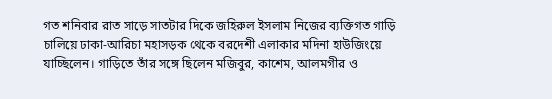গত শনিবার রাত সাড়ে সাতটার দিকে জহিরুল ইসলাম নিজের ব্যক্তিগত গাড়ি চালিয়ে ঢাকা-আরিচা মহাসড়ক থেকে বরদেশী এলাকার মদিনা হাউজিংয়ে যাচ্ছিলেন। গাড়িতে তাঁর সঙ্গে ছিলেন মজিবুর, কাশেম, আলমগীর ও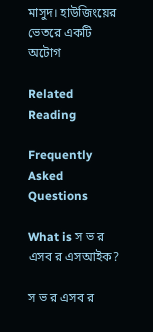মাসুদ। হাউজিংয়ের ভেতরে একটি অটোগ

Related Reading

Frequently Asked Questions

What is স ভ র এসব র এসআইক?

স ভ র এসব র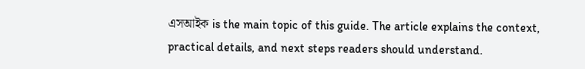এসআইক is the main topic of this guide. The article explains the context, practical details, and next steps readers should understand.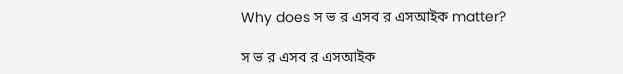Why does স ভ র এসব র এসআইক matter?

স ভ র এসব র এসআইক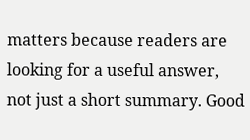matters because readers are looking for a useful answer, not just a short summary. Good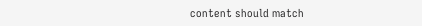content should match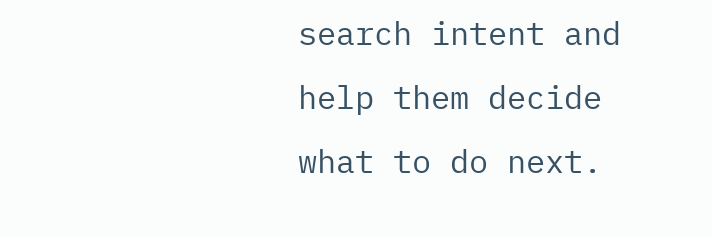search intent and help them decide what to do next.